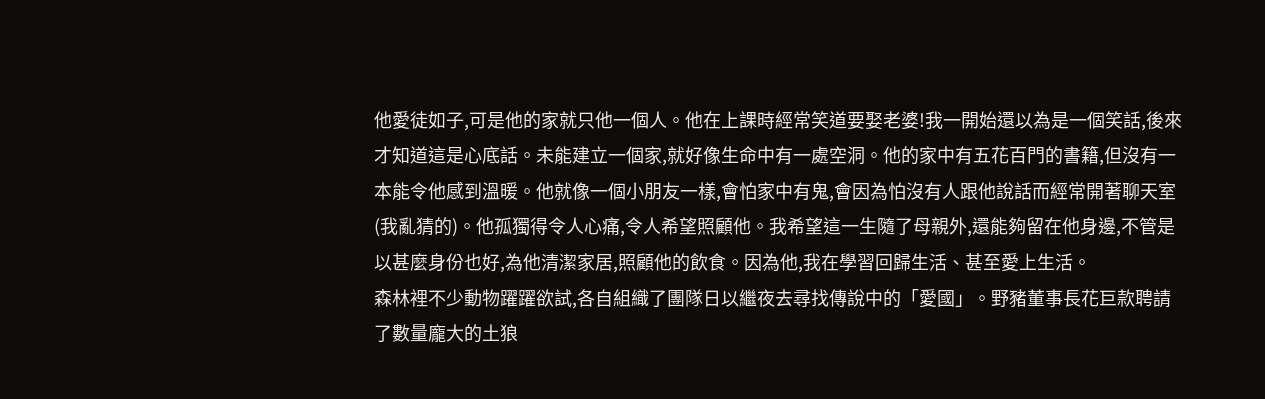他愛徒如子,可是他的家就只他一個人。他在上課時經常笑道要娶老婆!我一開始還以為是一個笑話,後來才知道這是心底話。未能建立一個家,就好像生命中有一處空洞。他的家中有五花百門的書籍,但沒有一本能令他感到溫暖。他就像一個小朋友一樣,會怕家中有鬼,會因為怕沒有人跟他說話而經常開著聊天室(我亂猜的)。他孤獨得令人心痛,令人希望照顧他。我希望這一生隨了母親外,還能夠留在他身邊,不管是以甚麼身份也好,為他清潔家居,照顧他的飲食。因為他,我在學習回歸生活、甚至愛上生活。
森林裡不少動物躍躍欲試,各自組織了團隊日以繼夜去尋找傳說中的「愛國」。野豬董事長花巨款聘請了數量龐大的土狼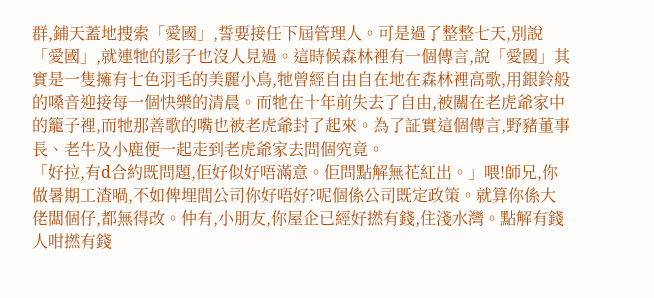群,鋪天蓋地捜索「愛國」,誓要接任下屆管理人。可是過了整整七天,別說「愛國」,就連牠的影子也沒人見過。這時候森林裡有一個傳言,說「愛國」其實是一隻擁有七色羽毛的美麗小鳥,牠曾經自由自在地在森林裡高歌,用銀鈴般的嗓音迎接每一個快樂的清晨。而牠在十年前失去了自由,被關在老虎爺家中的籠子裡,而牠那善歌的嘴也被老虎爺封了起來。為了証實這個傳言,野豬董事長、老牛及小鹿便一起走到老虎爺家去問個究竟。
「好拉,有d合約既問題,佢好似好唔滿意。佢問點解無花紅出。」喂!師兄,你做暑期工渣喎,不如俾埋間公司你好唔好?呢個係公司既定政策。就算你係大佬闆個仔,都無得改。仲有,小朋友,你屋企已經好撚有錢,住淺水灣。點解有錢人咁撚有錢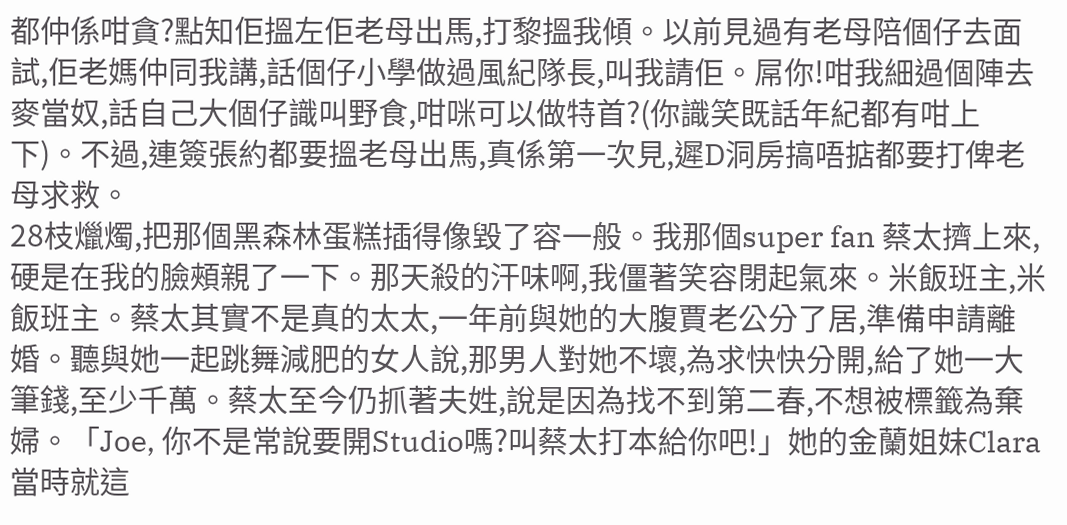都仲係咁貪?點知佢搵左佢老母出馬,打黎搵我傾。以前見過有老母陪個仔去面試,佢老媽仲同我講,話個仔小學做過風紀隊長,叫我請佢。屌你!咁我細過個陣去麥當奴,話自己大個仔識叫野食,咁咪可以做特首?(你識笑既話年紀都有咁上下)。不過,連簽張約都要搵老母出馬,真係第一次見,遲D洞房搞唔掂都要打俾老母求救。
28枝爉燭,把那個黑森林蛋糕插得像毀了容一般。我那個super fan 蔡太擠上來,硬是在我的臉頰親了一下。那天殺的汗味啊,我僵著笑容閉起氣來。米飯班主,米飯班主。蔡太其實不是真的太太,一年前與她的大腹賈老公分了居,準備申請離婚。聽與她一起跳舞減肥的女人說,那男人對她不壞,為求快快分開,給了她一大筆錢,至少千萬。蔡太至今仍抓著夫姓,說是因為找不到第二春,不想被標籤為棄婦。「Joe, 你不是常說要開Studio嗎?叫蔡太打本給你吧!」她的金蘭姐妹Clara當時就這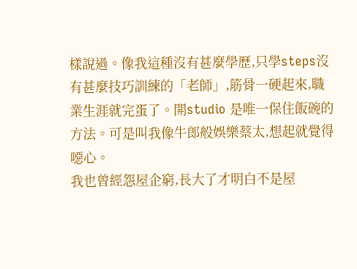樣說過。像我這種沒有甚麼學歷,只學steps沒有甚麼技巧訓練的「老師」,筋骨一硬起來,職業生涯就完蛋了。開studio 是唯一保住飯碗的方法。可是叫我像牛郎般娛樂蔡太,想起就覺得噁心。
我也曾經怨屋企窮,長大了才明白不是屋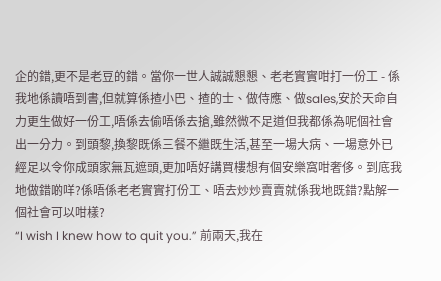企的錯,更不是老豆的錯。當你一世人誠誠懇懇、老老實實咁打一份工 - 係我地係讀唔到書,但就算係揸小巴、揸的士、做侍應、做sales,安於天命自力更生做好一份工,唔係去偷唔係去搶,雖然微不足道但我都係為呢個社會出一分力。到頭黎,換黎既係三餐不繼既生活,甚至一場大病、一場意外已經足以令你成頭家無瓦遮頭,更加唔好講買樓想有個安樂窩咁奢侈。到底我地做錯啲咩?係唔係老老實實打份工、唔去炒炒賣賣就係我地既錯?點解一個社會可以咁樣?
“I wish I knew how to quit you.” 前兩天,我在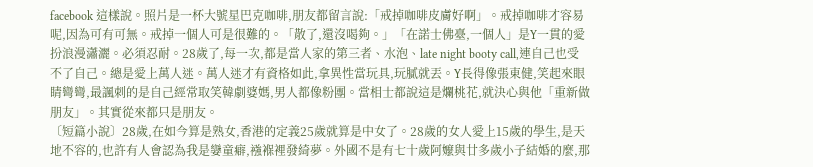facebook 這樣說。照片是一杯大號星巴克咖啡,朋友都留言說:「戒掉咖啡皮膚好啊」。戒掉咖啡才容易呢,因為可有可無。戒掉一個人可是很難的。「散了,還沒喝夠。」「在諾士佛臺,一個人」是Y一貫的愛扮浪漫瀟灑。必須忍耐。28歲了,每一次,都是當人家的第三者、水泡、late night booty call,連自己也受不了自己。總是愛上萬人迷。萬人迷才有資格如此,拿異性當玩具,玩膩就丟。Y長得像張東健,笑起來眼睛彎彎,最諷刺的是自己經常取笑韓劇婆媽,男人都像粉團。當相士都說這是爛桃花,就決心與他「重新做朋友」。其實從來都只是朋友。
〔短篇小說〕28歲,在如今算是熟女,香港的定義25歲就算是中女了。28歲的女人愛上15歲的學生,是天地不容的,也許有人會認為我是孌童癖,襁褓裡發綺夢。外國不是有七十歲阿嬤與廿多歲小子結婚的麼,那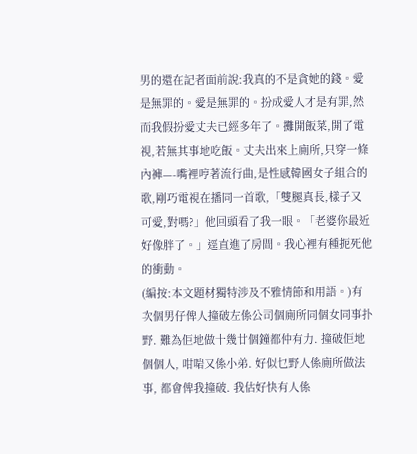男的還在記者面前說:我真的不是貪她的錢。愛是無罪的。愛是無罪的。扮成愛人才是有罪,然而我假扮愛丈夫已經多年了。攤開飯菜,開了電視,若無其事地吃飯。丈夫出來上廁所,只穿一條內褲—-嘴裡哼著流行曲,是性感韓國女子組合的歌,剛巧電視在播同一首歌,「雙腿真長,樣子又可愛,對嗎?」他回頭看了我一眼。「老婆你最近好像胖了。」逕直進了房間。我心裡有種扼死他的衝動。
(編按:本文題材獨特涉及不雅情節和用語。)有次個男仔俾人撞破左係公司個廁所同個女同事扑野. 難為佢地做十幾廿個鐘都仲有力. 撞破佢地個個人, 咁啱又係小弟. 好似乜野人係廁所做法事, 都會俾我撞破. 我估好快有人係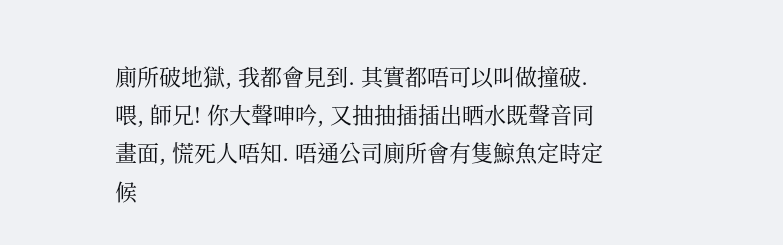廁所破地獄, 我都會見到. 其實都唔可以叫做撞破. 喂, 師兄! 你大聲呻吟, 又抽抽插插出晒水既聲音同畫面, 慌死人唔知. 唔通公司廁所會有隻鯨魚定時定候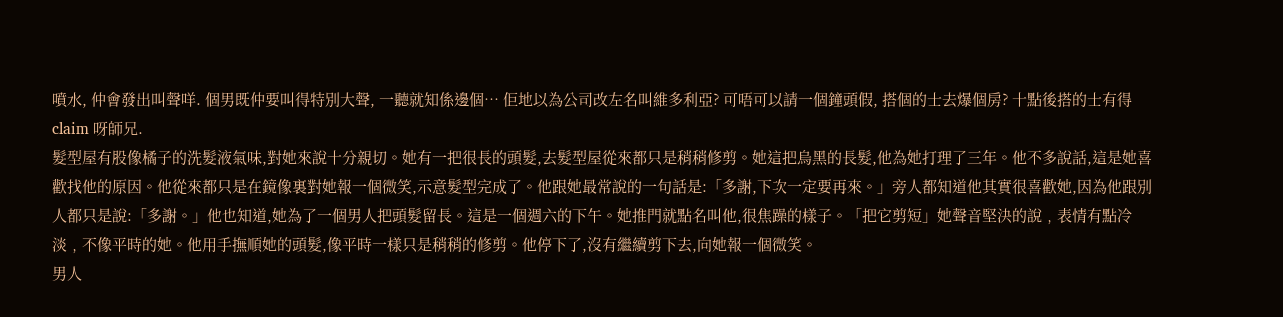噴水, 仲會發出叫聲咩. 個男既仲要叫得特別大聲, 一聽就知係邊個… 佢地以為公司改左名叫維多利亞? 可唔可以請一個鐘頭假, 搭個的士去爆個房? 十點後搭的士有得claim 呀師兄.
髮型屋有股像橘子的洗髮液氣味,對她來說十分親切。她有一把很長的頭髮,去髮型屋從來都只是稍稍修剪。她這把烏黑的長髮,他為她打理了三年。他不多說話,這是她喜歡找他的原因。他從來都只是在鏡像裏對她報一個微笑,示意髮型完成了。他跟她最常說的一句話是:「多謝,下次一定要再來。」旁人都知道他其實很喜歡她,因為他跟別人都只是說:「多謝。」他也知道,她為了一個男人把頭髮留長。這是一個週六的下午。她推門就點名叫他,很焦躁的樣子。「把它剪短」她聲音堅決的說﹐表情有點冷淡﹐不像平時的她。他用手撫順她的頭髮,像平時一樣只是稍稍的修剪。他停下了,沒有繼續剪下去,向她報一個微笑。
男人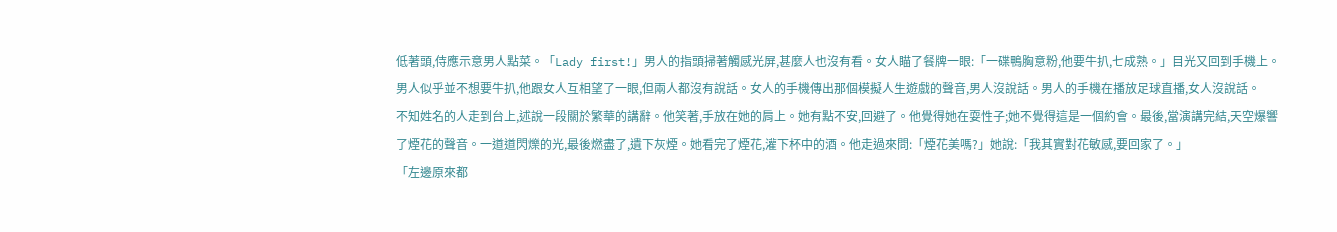低著頭,侍應示意男人點菜。「Lady first!」男人的指頭掃著觸感光屏,甚麼人也沒有看。女人瞄了餐牌一眼:「一碟鴨胸意粉,他要牛扒,七成熟。」目光又回到手機上。男人似乎並不想要牛扒,他跟女人互相望了一眼,但兩人都沒有說話。女人的手機傳出那個模擬人生遊戲的聲音,男人沒說話。男人的手機在播放足球直播,女人沒說話。
不知姓名的人走到台上,述說一段關於繁華的講辭。他笑著,手放在她的肩上。她有點不安,回避了。他覺得她在耍性子;她不覺得這是一個約會。最後,當演講完結,天空爆響了煙花的聲音。一道道閃爍的光,最後燃盡了,遺下灰煙。她看完了煙花,灌下杯中的酒。他走過來問:「煙花美嗎?」她說:「我其實對花敏感,要回家了。」
「左邊原來都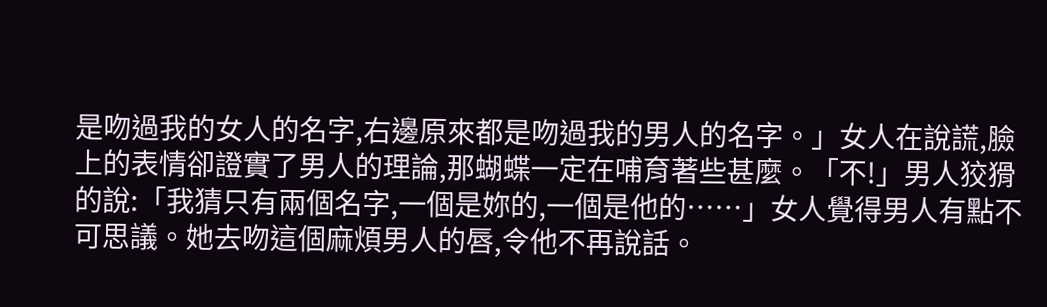是吻過我的女人的名字,右邊原來都是吻過我的男人的名字。」女人在說謊,臉上的表情卻證實了男人的理論,那蝴蝶一定在哺育著些甚麼。「不!」男人狡猾的說:「我猜只有兩個名字,一個是妳的,一個是他的……」女人覺得男人有點不可思議。她去吻這個麻煩男人的唇,令他不再說話。